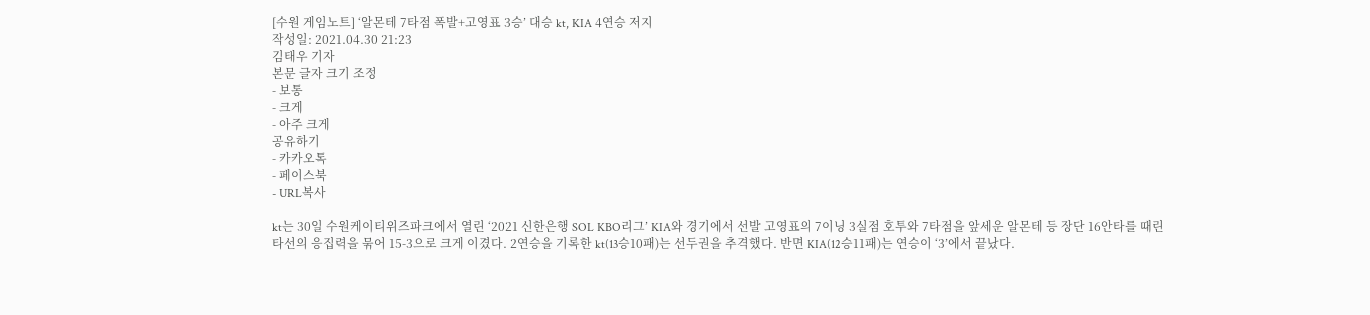[수원 게임노트] ‘알몬테 7타점 폭발+고영표 3승’ 대승 kt, KIA 4연승 저지
작성일: 2021.04.30 21:23
김태우 기자
본문 글자 크기 조정
- 보통
- 크게
- 아주 크게
공유하기
- 카카오톡
- 페이스북
- URL복사

kt는 30일 수원케이티위즈파크에서 열린 ‘2021 신한은행 SOL KBO리그’ KIA와 경기에서 선발 고영표의 7이닝 3실점 호투와 7타점을 앞세운 알몬테 등 장단 16안타를 때린 타선의 응집력을 묶어 15-3으로 크게 이겼다. 2연승을 기록한 kt(13승10패)는 선두권을 추격했다. 반면 KIA(12승11패)는 연승이 ‘3’에서 끝났다.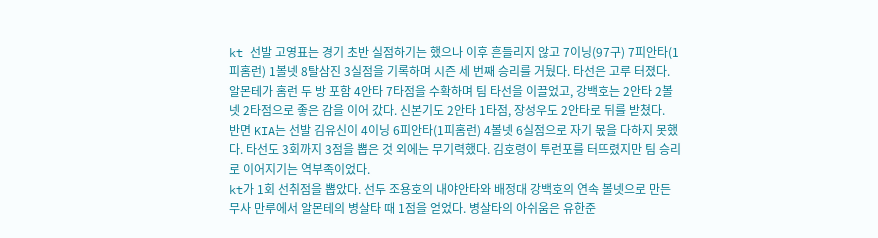kt 선발 고영표는 경기 초반 실점하기는 했으나 이후 흔들리지 않고 7이닝(97구) 7피안타(1피홈런) 1볼넷 8탈삼진 3실점을 기록하며 시즌 세 번째 승리를 거뒀다. 타선은 고루 터졌다. 알몬테가 홈런 두 방 포함 4안타 7타점을 수확하며 팀 타선을 이끌었고, 강백호는 2안타 2볼넷 2타점으로 좋은 감을 이어 갔다. 신본기도 2안타 1타점, 장성우도 2안타로 뒤를 받쳤다.
반면 KIA는 선발 김유신이 4이닝 6피안타(1피홈런) 4볼넷 6실점으로 자기 몫을 다하지 못했다. 타선도 3회까지 3점을 뽑은 것 외에는 무기력했다. 김호령이 투런포를 터뜨렸지만 팀 승리로 이어지기는 역부족이었다.
kt가 1회 선취점을 뽑았다. 선두 조용호의 내야안타와 배정대 강백호의 연속 볼넷으로 만든 무사 만루에서 알몬테의 병살타 때 1점을 얻었다. 병살타의 아쉬움은 유한준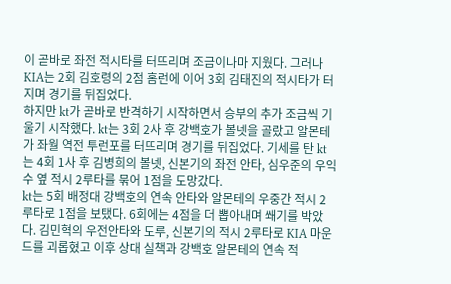이 곧바로 좌전 적시타를 터뜨리며 조금이나마 지웠다. 그러나 KIA는 2회 김호령의 2점 홈런에 이어 3회 김태진의 적시타가 터지며 경기를 뒤집었다.
하지만 kt가 곧바로 반격하기 시작하면서 승부의 추가 조금씩 기울기 시작했다. kt는 3회 2사 후 강백호가 볼넷을 골랐고 알몬테가 좌월 역전 투런포를 터뜨리며 경기를 뒤집었다. 기세를 탄 kt는 4회 1사 후 김병희의 볼넷, 신본기의 좌전 안타, 심우준의 우익수 옆 적시 2루타를 묶어 1점을 도망갔다.
kt는 5회 배정대 강백호의 연속 안타와 알몬테의 우중간 적시 2루타로 1점을 보탰다. 6회에는 4점을 더 뽑아내며 쐐기를 박았다. 김민혁의 우전안타와 도루, 신본기의 적시 2루타로 KIA 마운드를 괴롭혔고 이후 상대 실책과 강백호 알몬테의 연속 적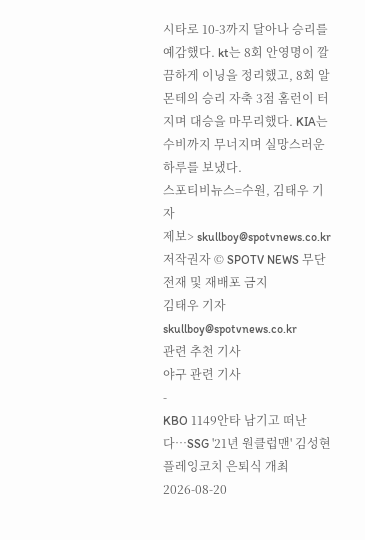시타로 10-3까지 달아나 승리를 예감했다. kt는 8회 안영명이 깔끔하게 이닝을 정리했고, 8회 알몬테의 승리 자축 3점 홈런이 터지며 대승을 마무리했다. KIA는 수비까지 무너지며 실망스러운 하루를 보냈다.
스포티비뉴스=수원, 김태우 기자
제보> skullboy@spotvnews.co.kr
저작권자 © SPOTV NEWS 무단전재 및 재배포 금지
김태우 기자 skullboy@spotvnews.co.kr
관련 추천 기사
야구 관련 기사
-
KBO 1149안타 남기고 떠난다…SSG '21년 원클럽맨' 김성현 플레잉코치 은퇴식 개최
2026-08-20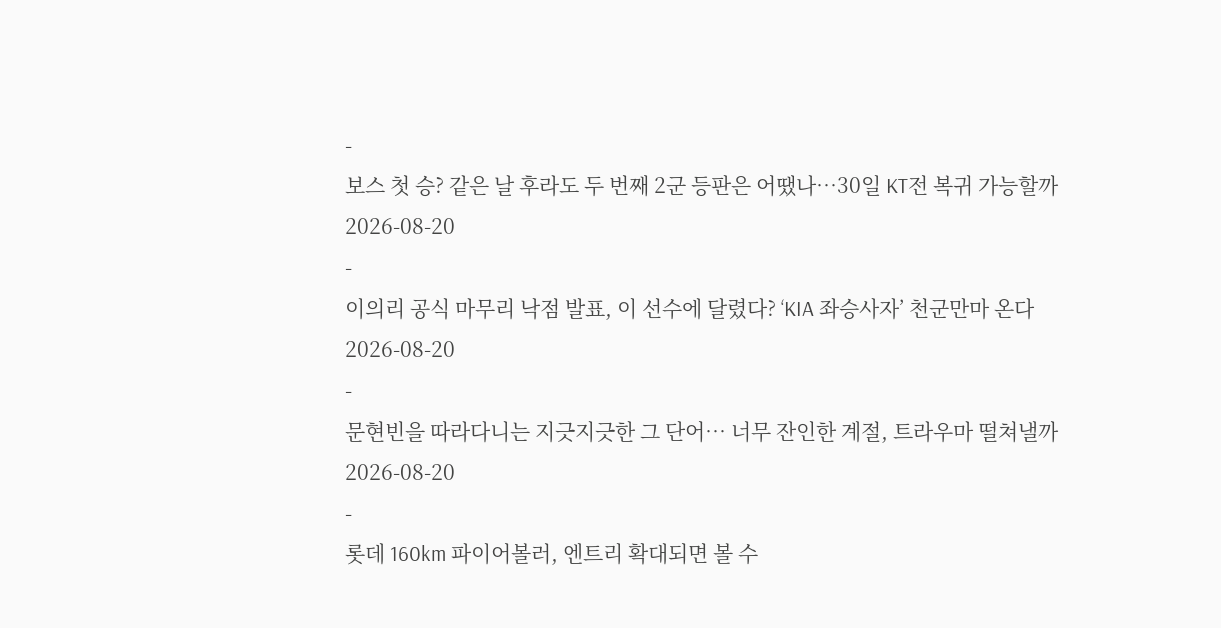-
보스 첫 승? 같은 날 후라도 두 번째 2군 등판은 어땠나…30일 KT전 복귀 가능할까
2026-08-20
-
이의리 공식 마무리 낙점 발표, 이 선수에 달렸다? ‘KIA 좌승사자’ 천군만마 온다
2026-08-20
-
문현빈을 따라다니는 지긋지긋한 그 단어… 너무 잔인한 계절, 트라우마 떨쳐낼까
2026-08-20
-
롯데 160km 파이어볼러, 엔트리 확대되면 볼 수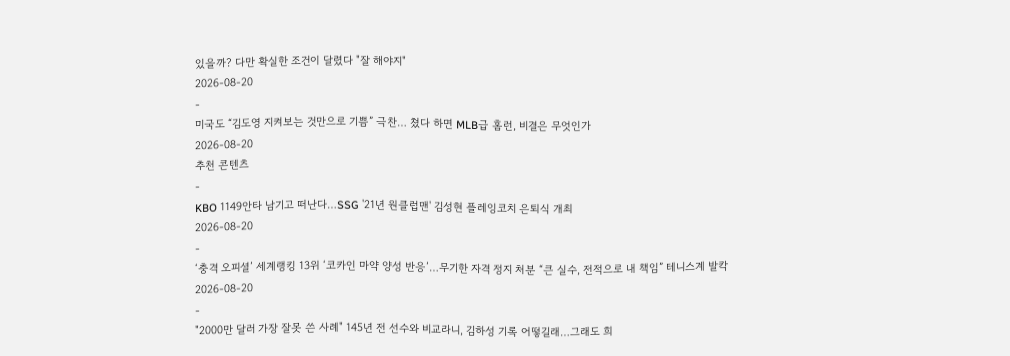있을까? 다만 확실한 조건이 달렸다 "잘 해야지"
2026-08-20
-
미국도 “김도영 지켜보는 것만으로 기쁨” 극찬… 쳤다 하면 MLB급 홈런, 비결은 무엇인가
2026-08-20
추천 콘텐츠
-
KBO 1149안타 남기고 떠난다…SSG '21년 원클럽맨' 김성현 플레잉코치 은퇴식 개최
2026-08-20
-
‘충격 오피셜’ 세계랭킹 13위 ‘코카인 마약 양성 반응’…무기한 자격 정지 처분 “큰 실수, 전적으로 내 책임” 테니스계 발칵
2026-08-20
-
"2000만 달러 가장 잘못 쓴 사례" 145년 전 선수와 비교라니, 김하성 기록 어떻길래…그래도 희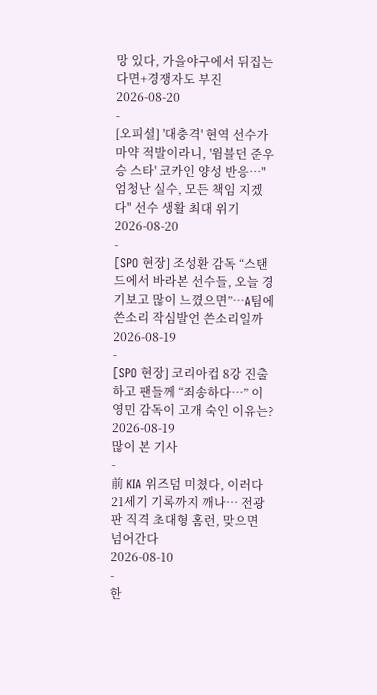망 있다, 가을야구에서 뒤집는다면+경쟁자도 부진
2026-08-20
-
[오피셜] '대충격' 현역 선수가 마약 적발이라니, '윔블던 준우승 스타' 코카인 양성 반응…"엄청난 실수, 모든 책임 지겠다" 선수 생활 최대 위기
2026-08-20
-
[SPO 현장] 조성환 감독 “스탠드에서 바라본 선수들, 오늘 경기보고 많이 느꼈으면”…A팀에 쓴소리 작심발언 쓴소리일까
2026-08-19
-
[SPO 현장] 코리아컵 8강 진출하고 팬들께 “죄송하다…” 이영민 감독이 고개 숙인 이유는?
2026-08-19
많이 본 기사
-
前 KIA 위즈덤 미쳤다, 이러다 21세기 기록까지 깨나… 전광판 직격 초대형 홈런, 맞으면 넘어간다
2026-08-10
-
한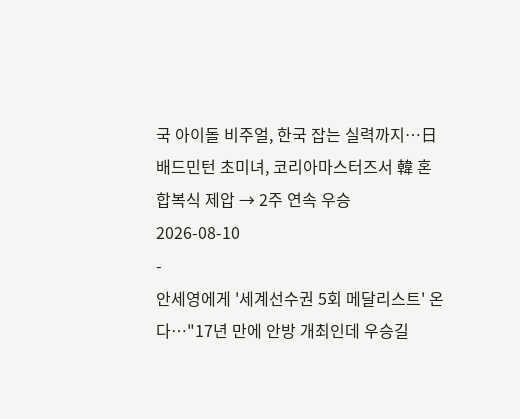국 아이돌 비주얼, 한국 잡는 실력까지…日 배드민턴 초미녀, 코리아마스터즈서 韓 혼합복식 제압 → 2주 연속 우승
2026-08-10
-
안세영에게 '세계선수권 5회 메달리스트' 온다…"17년 만에 안방 개최인데 우승길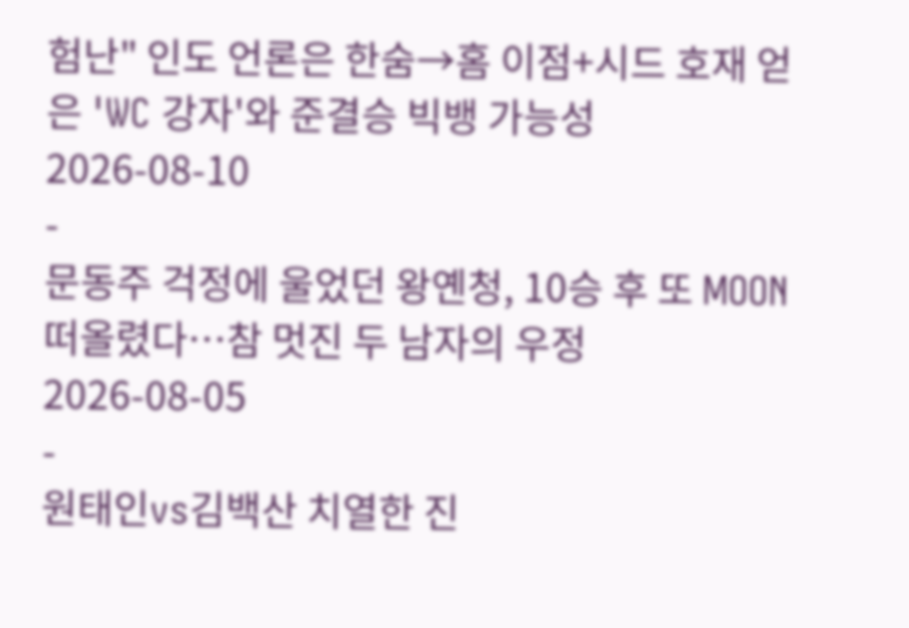험난" 인도 언론은 한숨→홈 이점+시드 호재 얻은 'WC 강자'와 준결승 빅뱅 가능성
2026-08-10
-
문동주 걱정에 울었던 왕옌청, 10승 후 또 MOON 떠올렸다…참 멋진 두 남자의 우정
2026-08-05
-
원태인vs김백산 치열한 진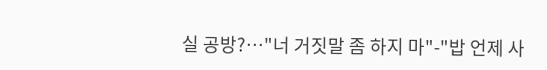실 공방?…"너 거짓말 좀 하지 마"-"밥 언제 사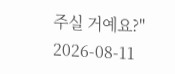주실 거예요?"
2026-08-11